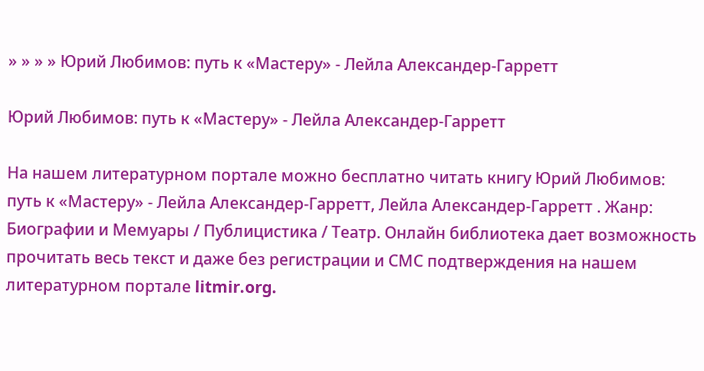» » » » Юрий Любимов: путь к «Мастеру» - Лейла Александер-Гарретт

Юрий Любимов: путь к «Мастеру» - Лейла Александер-Гарретт

На нашем литературном портале можно бесплатно читать книгу Юрий Любимов: путь к «Мастеру» - Лейла Александер-Гарретт, Лейла Александер-Гарретт . Жанр: Биографии и Мемуары / Публицистика / Театр. Онлайн библиотека дает возможность прочитать весь текст и даже без регистрации и СМС подтверждения на нашем литературном портале litmir.org.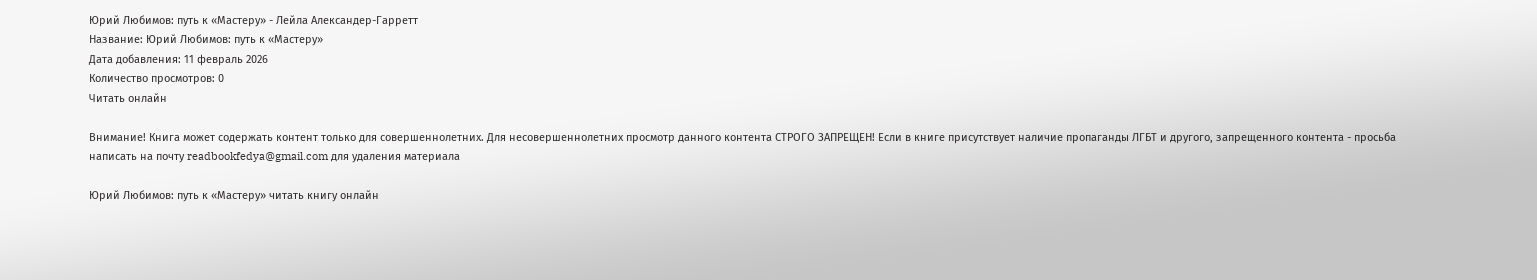Юрий Любимов: путь к «Мастеру» - Лейла Александер-Гарретт
Название: Юрий Любимов: путь к «Мастеру»
Дата добавления: 11 февраль 2026
Количество просмотров: 0
Читать онлайн

Внимание! Книга может содержать контент только для совершеннолетних. Для несовершеннолетних просмотр данного контента СТРОГО ЗАПРЕЩЕН! Если в книге присутствует наличие пропаганды ЛГБТ и другого, запрещенного контента - просьба написать на почту readbookfedya@gmail.com для удаления материала

Юрий Любимов: путь к «Мастеру» читать книгу онлайн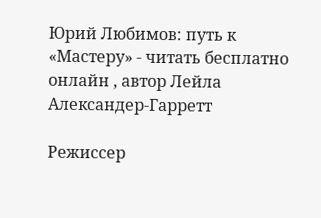Юрий Любимов: путь к «Мастеру» - читать бесплатно онлайн , автор Лейла Александер-Гарретт

Режиссер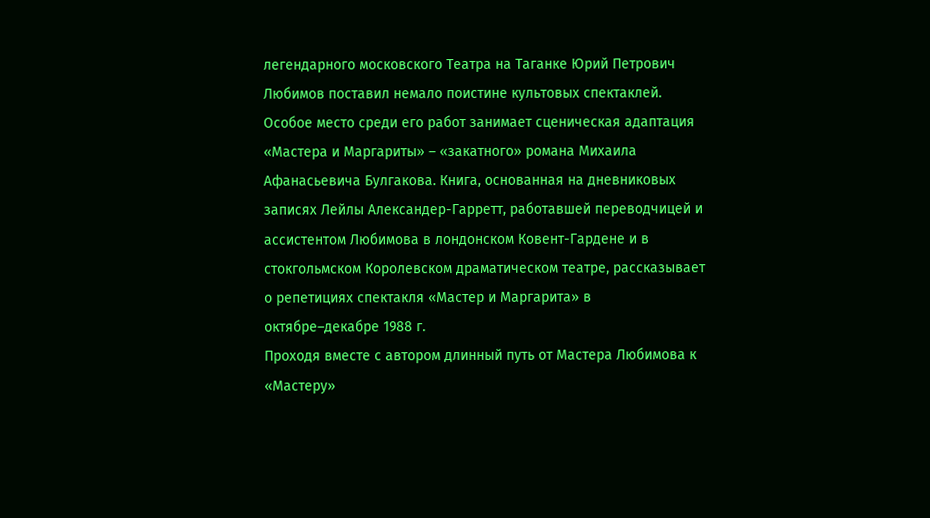легендарного московского Театра на Таганке Юрий Петрович Любимов поставил немало поистине культовых спектаклей. Особое место среди его работ занимает сценическая адаптация «Мастера и Маргариты» – «закатного» романа Михаила Афанасьевича Булгакова. Книга, основанная на дневниковых записях Лейлы Александер-Гарретт, работавшей переводчицей и ассистентом Любимова в лондонском Ковент-Гардене и в стокгольмском Королевском драматическом театре, рассказывает о репетициях спектакля «Мастер и Маргарита» в октябре–декабре 1988 г.
Проходя вместе с автором длинный путь от Мастера Любимова к «Мастеру»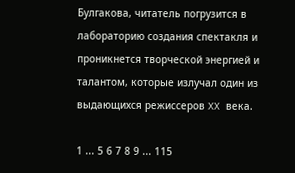Булгакова, читатель погрузится в лабораторию создания спектакля и проникнется творческой энергией и талантом, которые излучал один из выдающихся режиссеров XX века.

1 ... 5 6 7 8 9 ... 115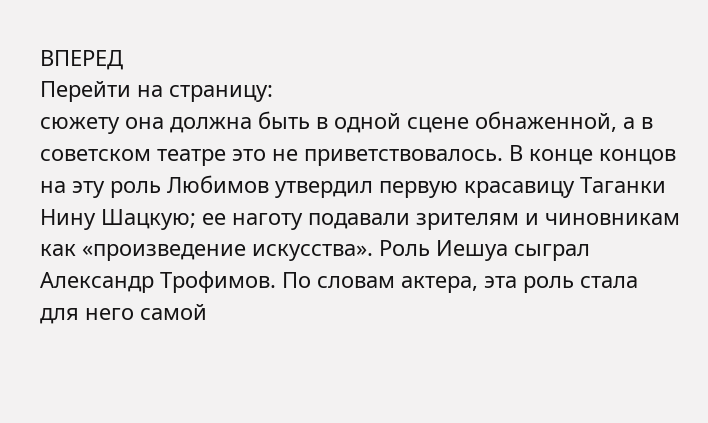ВПЕРЕД
Перейти на страницу:
сюжету она должна быть в одной сцене обнаженной, а в советском театре это не приветствовалось. В конце концов на эту роль Любимов утвердил первую красавицу Таганки Нину Шацкую; ее наготу подавали зрителям и чиновникам как «произведение искусства». Роль Иешуа сыграл Александр Трофимов. По словам актера, эта роль стала для него самой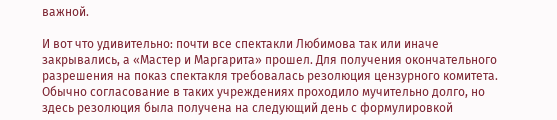важной.

И вот что удивительно: почти все спектакли Любимова так или иначе закрывались, а «Мастер и Маргарита» прошел. Для получения окончательного разрешения на показ спектакля требовалась резолюция цензурного комитета. Обычно согласование в таких учреждениях проходило мучительно долго, но здесь резолюция была получена на следующий день с формулировкой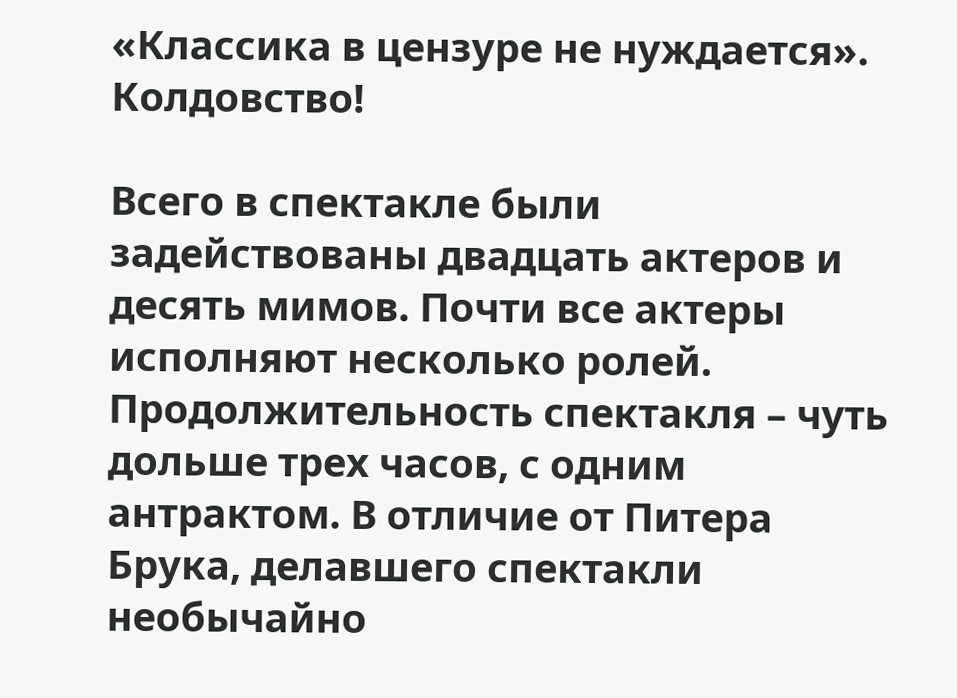«Классика в цензуре не нуждается». Колдовство!

Всего в спектакле были задействованы двадцать актеров и десять мимов. Почти все актеры исполняют несколько ролей. Продолжительность спектакля – чуть дольше трех часов, с одним антрактом. В отличие от Питера Брука, делавшего спектакли необычайно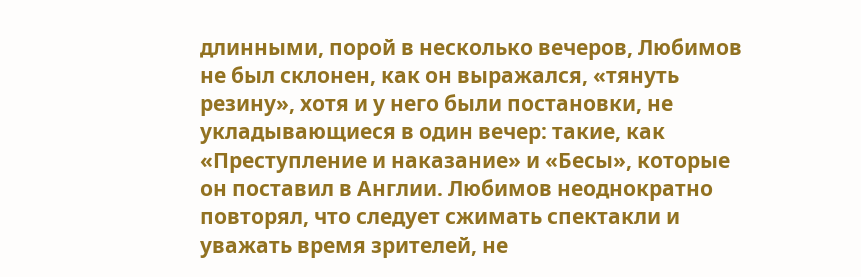длинными, порой в несколько вечеров, Любимов не был склонен, как он выражался, «тянуть резину», хотя и у него были постановки, не укладывающиеся в один вечер: такие, как «Преступление и наказание» и «Бесы», которые он поставил в Англии. Любимов неоднократно повторял, что следует сжимать спектакли и уважать время зрителей, не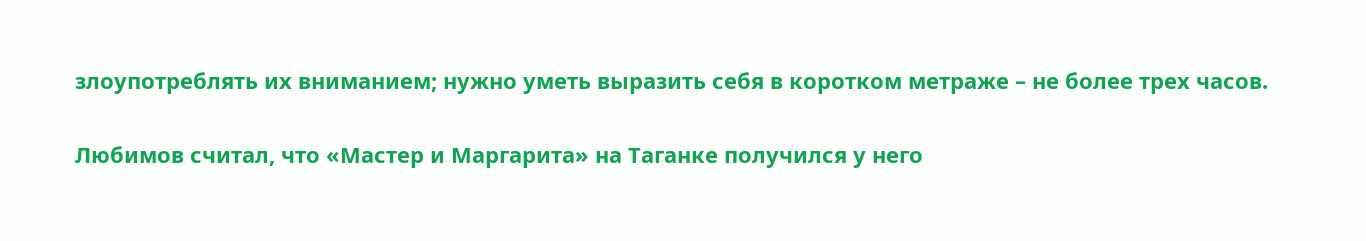злоупотреблять их вниманием; нужно уметь выразить себя в коротком метраже – не более трех часов.

Любимов считал, что «Мастер и Маргарита» на Таганке получился у него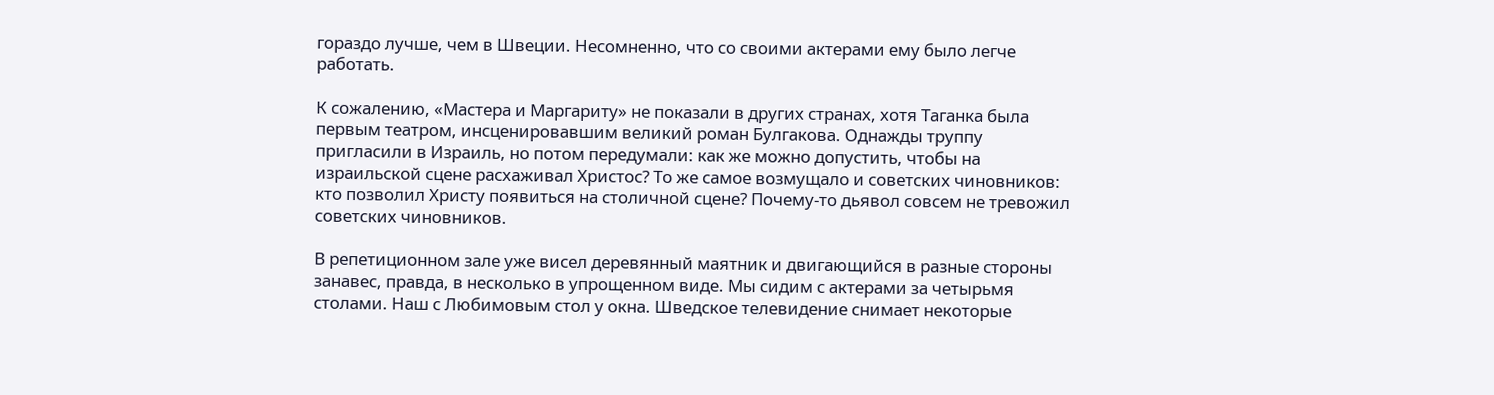гораздо лучше, чем в Швеции. Несомненно, что со своими актерами ему было легче работать.

К сожалению, «Мастера и Маргариту» не показали в других странах, хотя Таганка была первым театром, инсценировавшим великий роман Булгакова. Однажды труппу пригласили в Израиль, но потом передумали: как же можно допустить, чтобы на израильской сцене расхаживал Христос? То же самое возмущало и советских чиновников: кто позволил Христу появиться на столичной сцене? Почему-то дьявол совсем не тревожил советских чиновников.

В репетиционном зале уже висел деревянный маятник и двигающийся в разные стороны занавес, правда, в несколько в упрощенном виде. Мы сидим с актерами за четырьмя столами. Наш с Любимовым стол у окна. Шведское телевидение снимает некоторые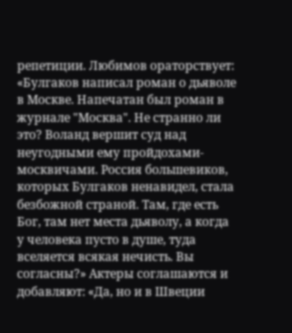репетиции. Любимов ораторствует: «Булгаков написал роман о дьяволе в Москве. Напечатан был роман в журнале "Москва". Не странно ли это? Воланд вершит суд над неугодными ему пройдохами-москвичами. Россия большевиков, которых Булгаков ненавидел, стала безбожной страной. Там, где есть Бог, там нет места дьяволу, а когда у человека пусто в душе, туда вселяется всякая нечисть. Вы согласны?» Актеры соглашаются и добавляют: «Да, но и в Швеции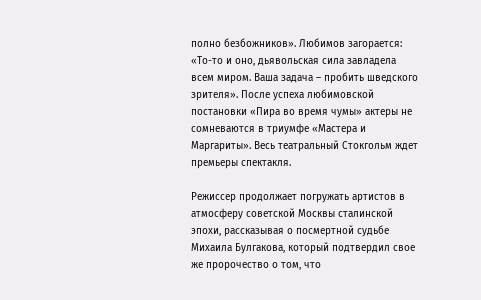полно безбожников». Любимов загорается: «То-то и оно, дьявольская сила завладела всем миром. Ваша задача – пробить шведского зрителя». После успеха любимовской постановки «Пира во время чумы» актеры не сомневаются в триумфе «Мастера и Маргариты». Весь театральный Стокгольм ждет премьеры спектакля.

Режиссер продолжает погружать артистов в атмосферу советской Москвы сталинской эпохи, рассказывая о посмертной судьбе Михаила Булгакова, который подтвердил свое же пророчество о том, что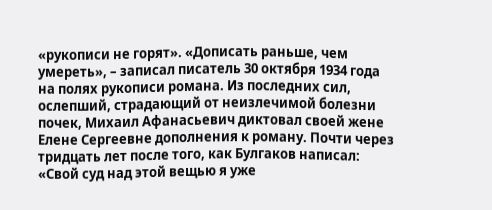«рукописи не горят». «Дописать раньше, чем умереть», – записал писатель 30 октября 1934 года на полях рукописи романа. Из последних сил, ослепший, страдающий от неизлечимой болезни почек, Михаил Афанасьевич диктовал своей жене Елене Сергеевне дополнения к роману. Почти через тридцать лет после того, как Булгаков написал: «Свой суд над этой вещью я уже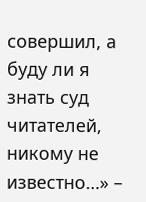совершил, а буду ли я знать суд читателей, никому не известно…» –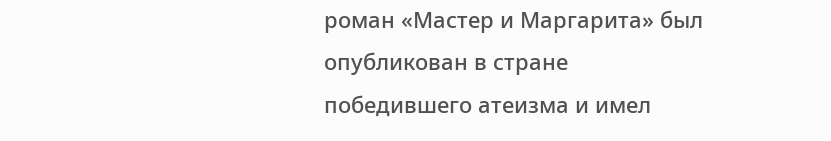роман «Мастер и Маргарита» был опубликован в стране победившего атеизма и имел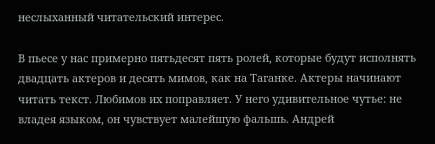неслыханный читательский интерес.

В пьесе у нас примерно пятьдесят пять ролей, которые будут исполнять двадцать актеров и десять мимов, как на Таганке. Актеры начинают читать текст. Любимов их поправляет. У него удивительное чутье: не владея языком, он чувствует малейшую фальшь. Андрей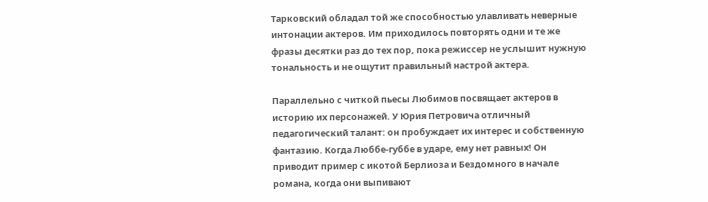Тарковский обладал той же способностью улавливать неверные интонации актеров. Им приходилось повторять одни и те же фразы десятки раз до тех пор, пока режиссер не услышит нужную тональность и не ощутит правильный настрой актера.

Параллельно с читкой пьесы Любимов посвящает актеров в историю их персонажей. У Юрия Петровича отличный педагогический талант: он пробуждает их интерес и собственную фантазию. Когда Люббе-губбе в ударе, ему нет равных! Он приводит пример с икотой Берлиоза и Бездомного в начале романа, когда они выпивают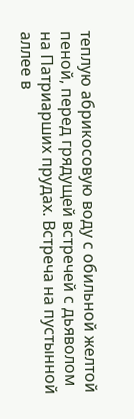теплую абрикосовую воду с обильной желтой пеной, перед грядущей встречей с дьяволом на Патриарших прудах. Встреча на пустынной аллее в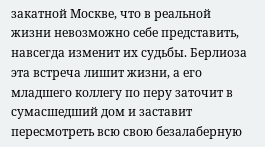закатной Москве, что в реальной жизни невозможно себе представить, навсегда изменит их судьбы. Берлиоза эта встреча лишит жизни, а его младшего коллегу по перу заточит в сумасшедший дом и заставит пересмотреть всю свою безалаберную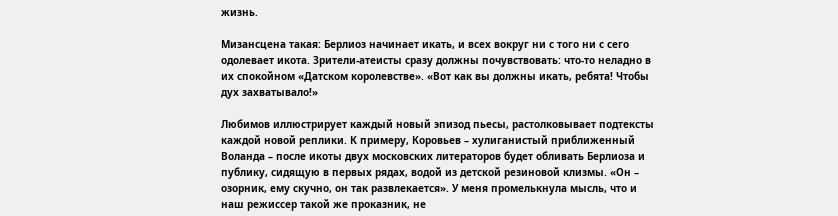жизнь.

Мизансцена такая: Берлиоз начинает икать, и всех вокруг ни с того ни с сего одолевает икота. Зрители-атеисты сразу должны почувствовать: что-то неладно в их спокойном «Датском королевстве». «Вот как вы должны икать, ребята! Чтобы дух захватывало!»

Любимов иллюстрирует каждый новый эпизод пьесы, растолковывает подтексты каждой новой реплики. К примеру, Коровьев – хулиганистый приближенный Воланда – после икоты двух московских литераторов будет обливать Берлиоза и публику, сидящую в первых рядах, водой из детской резиновой клизмы. «Он – озорник, ему скучно, он так развлекается». У меня промелькнула мысль, что и наш режиссер такой же проказник, не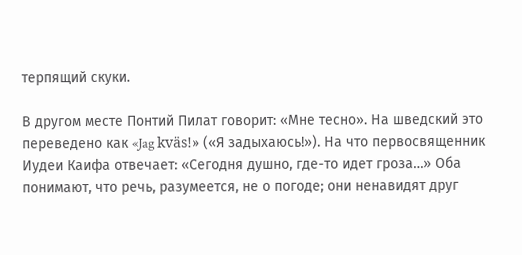терпящий скуки.

В другом месте Понтий Пилат говорит: «Мне тесно». На шведский это переведено как «Jag kväs!» («Я задыхаюсь!»). На что первосвященник Иудеи Каифа отвечает: «Сегодня душно, где-то идет гроза…» Оба понимают, что речь, разумеется, не о погоде; они ненавидят друг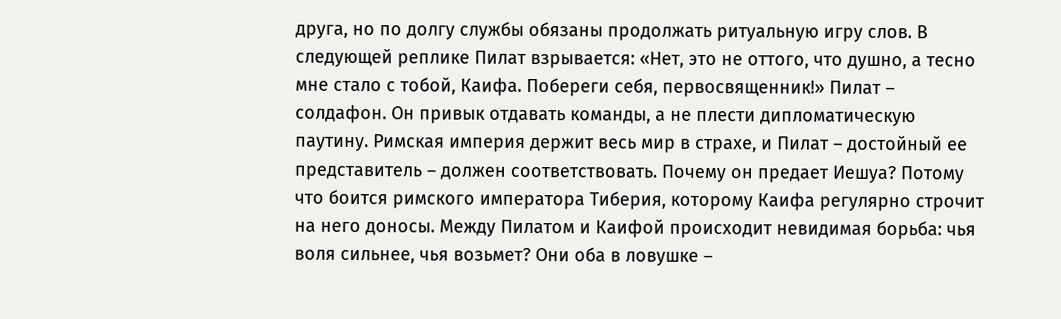друга, но по долгу службы обязаны продолжать ритуальную игру слов. В следующей реплике Пилат взрывается: «Нет, это не оттого, что душно, а тесно мне стало с тобой, Каифа. Побереги себя, первосвященник!» Пилат – солдафон. Он привык отдавать команды, а не плести дипломатическую паутину. Римская империя держит весь мир в страхе, и Пилат – достойный ее представитель – должен соответствовать. Почему он предает Иешуа? Потому что боится римского императора Тиберия, которому Каифа регулярно строчит на него доносы. Между Пилатом и Каифой происходит невидимая борьба: чья воля сильнее, чья возьмет? Они оба в ловушке –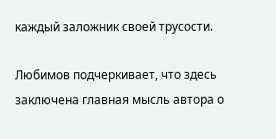каждый заложник своей трусости.

Любимов подчеркивает, что здесь заключена главная мысль автора о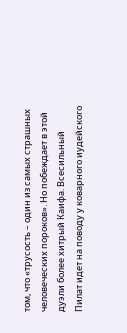том, что «трусость – один из самых страшных человеческих пороков». Но побеждает в этой дуэли более хитрый Каифа. Всесильный Пилат идет на поводу у коварного иудейского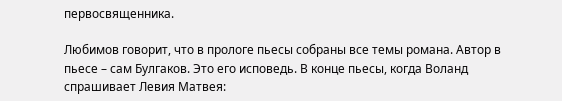первосвященника.

Любимов говорит, что в прологе пьесы собраны все темы романа. Автор в пьесе – сам Булгаков. Это его исповедь. В конце пьесы, когда Воланд спрашивает Левия Матвея: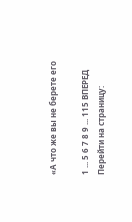«А что же вы не берете его

1 ... 5 6 7 8 9 ... 115 ВПЕРЕД
Перейти на страницу: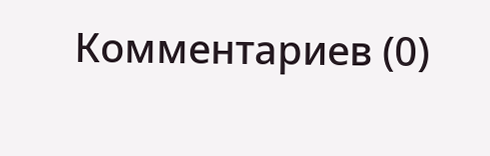Комментариев (0)